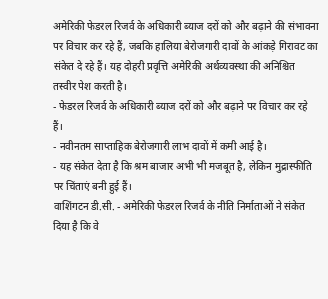अमेरिकी फेडरल रिजर्व के अधिकारी ब्याज दरों को और बढ़ाने की संभावना पर विचार कर रहे हैं, जबकि हालिया बेरोजगारी दावों के आंकड़े गिरावट का संकेत दे रहे हैं। यह दोहरी प्रवृत्ति अमेरिकी अर्थव्यवस्था की अनिश्चित तस्वीर पेश करती है।
- फेडरल रिजर्व के अधिकारी ब्याज दरों को और बढ़ाने पर विचार कर रहे हैं।
- नवीनतम साप्ताहिक बेरोजगारी लाभ दावों में कमी आई है।
- यह संकेत देता है कि श्रम बाजार अभी भी मजबूत है, लेकिन मुद्रास्फीति पर चिंताएं बनी हुई हैं।
वाशिंगटन डी.सी. - अमेरिकी फेडरल रिजर्व के नीति निर्माताओं ने संकेत दिया है कि वे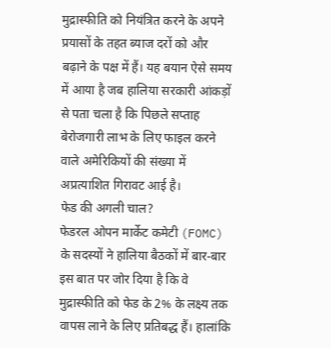मुद्रास्फीति को नियंत्रित करने के अपने प्रयासों के तहत ब्याज दरों को और बढ़ाने के पक्ष में हैं। यह बयान ऐसे समय में आया है जब हालिया सरकारी आंकड़ों से पता चला है कि पिछले सप्ताह बेरोजगारी लाभ के लिए फाइल करने वाले अमेरिकियों की संख्या में अप्रत्याशित गिरावट आई है।
फेड की अगली चाल?
फेडरल ओपन मार्केट कमेटी (FOMC) के सदस्यों ने हालिया बैठकों में बार-बार इस बात पर जोर दिया है कि वे मुद्रास्फीति को फेड के 2% के लक्ष्य तक वापस लाने के लिए प्रतिबद्ध हैं। हालांकि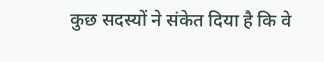कुछ सदस्यों ने संकेत दिया है कि वे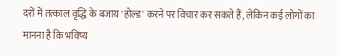दरों में तत्काल वृद्धि के बजाय 'होल्ड' करने पर विचार कर सकते हैं, लेकिन कई लोगों का मानना है कि भविष्य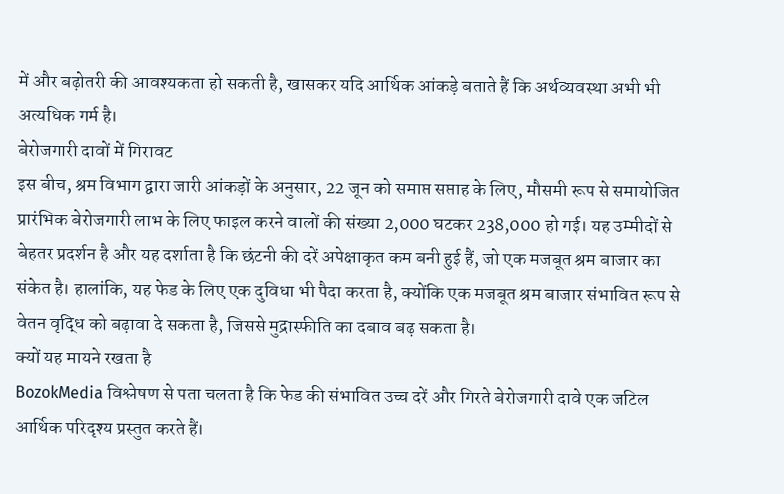में और बढ़ोतरी की आवश्यकता हो सकती है, खासकर यदि आर्थिक आंकड़े बताते हैं कि अर्थव्यवस्था अभी भी अत्यधिक गर्म है।
बेरोजगारी दावों में गिरावट
इस बीच, श्रम विभाग द्वारा जारी आंकड़ों के अनुसार, 22 जून को समाप्त सप्ताह के लिए, मौसमी रूप से समायोजित प्रारंभिक बेरोजगारी लाभ के लिए फाइल करने वालों की संख्या 2,000 घटकर 238,000 हो गई। यह उम्मीदों से बेहतर प्रदर्शन है और यह दर्शाता है कि छंटनी की दरें अपेक्षाकृत कम बनी हुई हैं, जो एक मजबूत श्रम बाजार का संकेत है। हालांकि, यह फेड के लिए एक दुविधा भी पैदा करता है, क्योंकि एक मजबूत श्रम बाजार संभावित रूप से वेतन वृद्धि को बढ़ावा दे सकता है, जिससे मुद्रास्फीति का दबाव बढ़ सकता है।
क्यों यह मायने रखता है
BozokMedia विश्लेषण से पता चलता है कि फेड की संभावित उच्च दरें और गिरते बेरोजगारी दावे एक जटिल आर्थिक परिदृश्य प्रस्तुत करते हैं।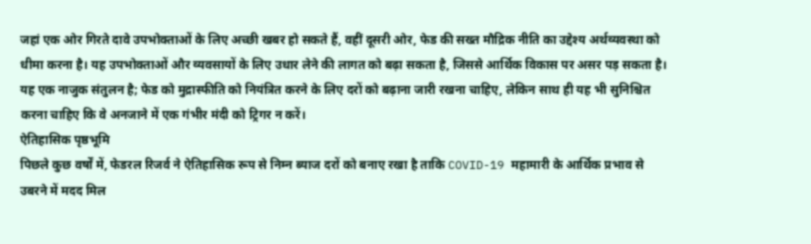जहां एक ओर गिरते दावे उपभोक्ताओं के लिए अच्छी खबर हो सकते हैं, वहीं दूसरी ओर, फेड की सख्त मौद्रिक नीति का उद्देश्य अर्थव्यवस्था को धीमा करना है। यह उपभोक्ताओं और व्यवसायों के लिए उधार लेने की लागत को बढ़ा सकता है, जिससे आर्थिक विकास पर असर पड़ सकता है।
यह एक नाजुक संतुलन है; फेड को मुद्रास्फीति को नियंत्रित करने के लिए दरों को बढ़ाना जारी रखना चाहिए, लेकिन साथ ही यह भी सुनिश्चित करना चाहिए कि वे अनजाने में एक गंभीर मंदी को ट्रिगर न करें।
ऐतिहासिक पृष्ठभूमि
पिछले कुछ वर्षों में, फेडरल रिजर्व ने ऐतिहासिक रूप से निम्न ब्याज दरों को बनाए रखा है ताकि COVID-19 महामारी के आर्थिक प्रभाव से उबरने में मदद मिल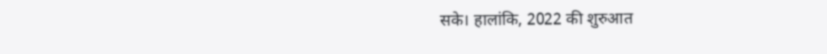सके। हालांकि, 2022 की शुरुआत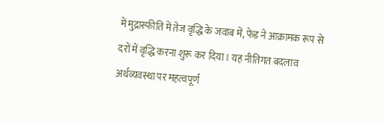में मुद्रास्फीति में तेज वृद्धि के जवाब में, फेड ने आक्रामक रूप से दरों में वृद्धि करना शुरू कर दिया। यह नीतिगत बदलाव अर्थव्यवस्था पर महत्वपूर्ण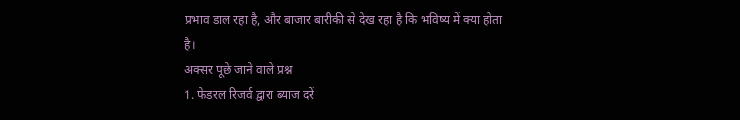प्रभाव डाल रहा है, और बाजार बारीकी से देख रहा है कि भविष्य में क्या होता है।
अक्सर पूछे जाने वाले प्रश्न
1. फेडरल रिजर्व द्वारा ब्याज दरें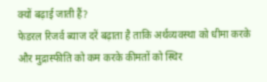क्यों बढ़ाई जाती हैं?
फेडरल रिजर्व ब्याज दरें बढ़ाता है ताकि अर्थव्यवस्था को धीमा करके और मुद्रास्फीति को कम करके कीमतों को स्थिर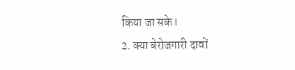किया जा सके।
2. क्या बेरोजगारी दावों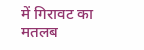में गिरावट का मतलब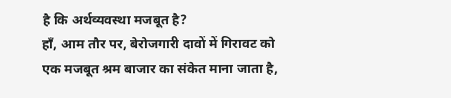है कि अर्थव्यवस्था मजबूत है?
हाँ, आम तौर पर, बेरोजगारी दावों में गिरावट को एक मजबूत श्रम बाजार का संकेत माना जाता है,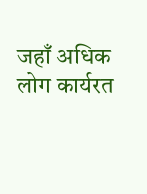जहाँ अधिक लोग कार्यरत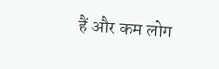हैं और कम लोग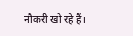नौकरी खो रहे हैं।